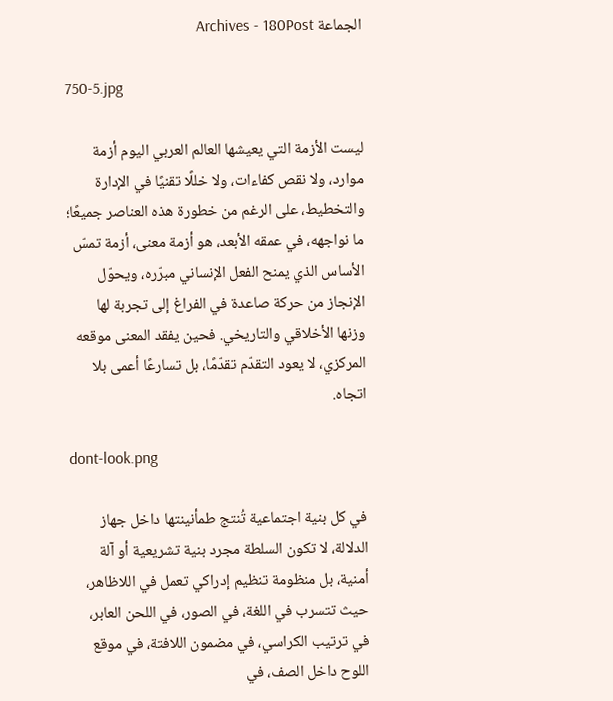الجماعة Archives - 180Post

750-5.jpg

ليست الأزمة التي يعيشها العالم العربي اليوم أزمة موارد، ولا نقص كفاءات، ولا خللًا تقنيًا في الإدارة والتخطيط، على الرغم من خطورة هذه العناصر جميعًا؛ ما نواجهه، في عمقه الأبعد، هو أزمة معنى، أزمة تمسّ الأساس الذي يمنح الفعل الإنساني مبرّره، ويحوّل الإنجاز من حركة صاعدة في الفراغ إلى تجربة لها وزنها الأخلاقي والتاريخي. فحين يفقد المعنى موقعه المركزي، لا يعود التقدّم تقدّمًا، بل تسارعًا أعمى بلا اتجاه.

dont-look.png

في كل بنية اجتماعية تُنتج طمأنينتها داخل جهاز الدلالة، لا تكون السلطة مجرد بنية تشريعية أو آلة أمنية، بل منظومة تنظيم إدراكي تعمل في اللاظاهر، حيث تتسرب في اللغة، في الصور، في اللحن العابر، في ترتيب الكراسي، في مضمون اللافتة، في موقع اللوح داخل الصف، في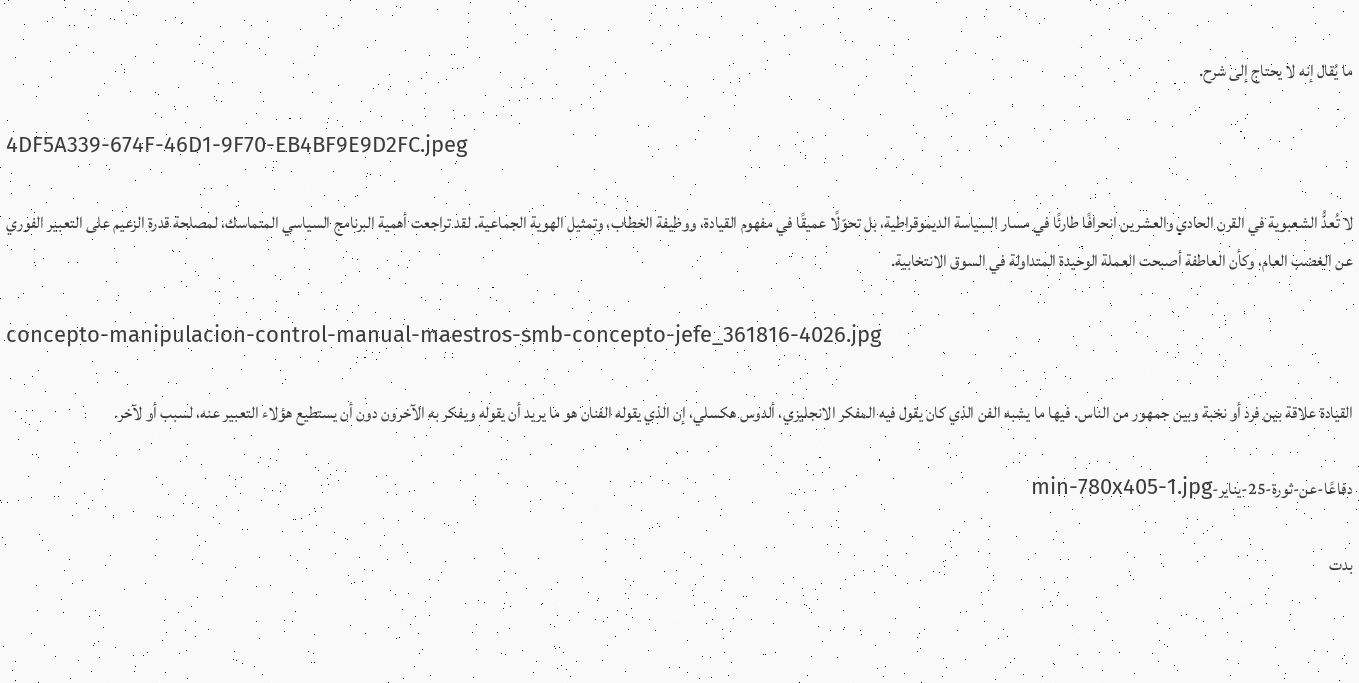ما يُقال إنه لا يحتاج إلى شرح.

4DF5A339-674F-46D1-9F70-EB4BF9E9D2FC.jpeg

لا تُعدُّ الشعبوية في القرن الحادي والعشرين انحرافًا طارئًا في مسار السياسة الديموقراطية، بل تحوّلًا عميقًا في مفهوم القيادة، ووظيفة الخطاب، وتمثيل الهوية الجماعية. لقد تراجعت أهمية البرنامج السياسي المتماسك، لمصلحة قدرة الزعيم على التعبير الفوري عن الغضب العام، وكأن العاطفة أصبحت العملة الوحيدة المتداولة في السوق الانتخابية.

concepto-manipulacion-control-manual-maestros-smb-concepto-jefe_361816-4026.jpg

القيادة علاقة بين فرد أو نخبة وبين جمهور من الناس. فيها ما يشبه الفن الذي كان يقول فيه المفكر الانجليزي، ألدوس هكسلي، إن الذي يقوله الفنان هو ما يريد أن يقوله ويفكر به الآخرون دون أن يستطيع هؤلاء التعبير عنه، لسبب أو لآخر.

دفاعًا-عن-ثورة-25-يناير-min-780x405-1.jpg

بدت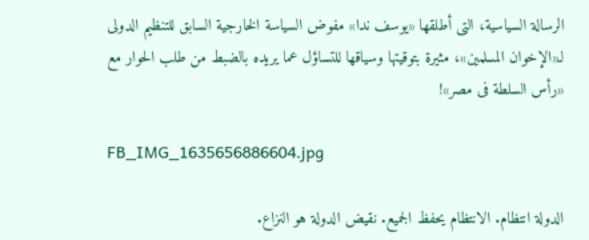الرسالة السياسية، التى أطلقها «يوسف ندا» مفوض السياسة الخارجية السابق للتنظيم الدولى لـ«الإخوان المسلمين»، مثيرة بتوقيتها وسياقها للتساؤل عما يريده بالضبط من طلب الحوار مع «رأس السلطة فى مصر»!

FB_IMG_1635656886604.jpg

الدولة انتظام. الانتظام يحفظ الجميع. نقيض الدولة هو النزاع.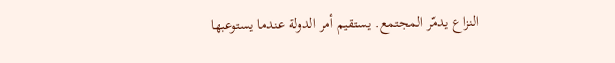النزاع يدمّر المجتمع. يستقيم أمر الدولة عندما يستوعبها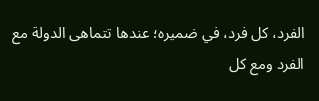الفرد، كل فرد، في ضميره؛ عندها تتماهى الدولة مع الفرد ومع كل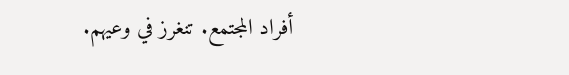أفراد المجتمع. تنغرز في وعيهم.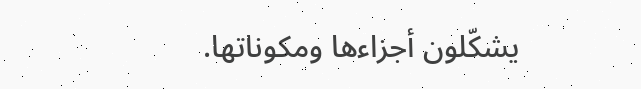يشكّلون أجزاءها ومكوناتها.